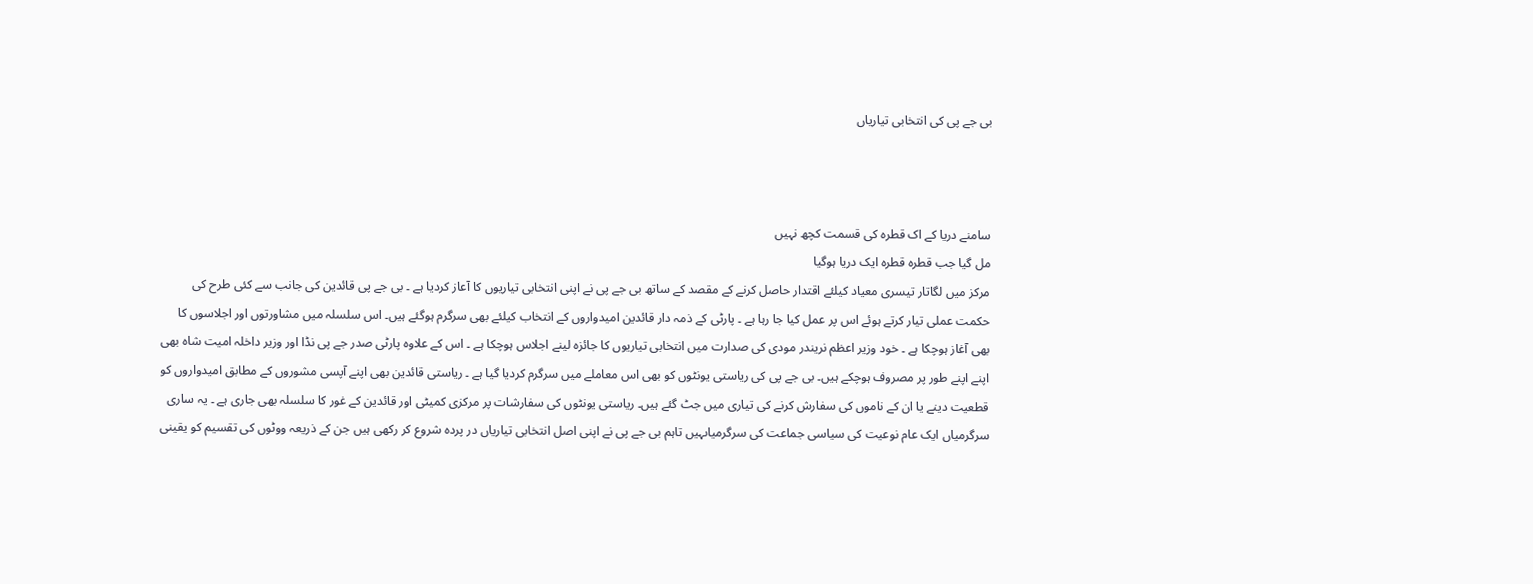بی جے پی کی انتخابی تیاریاں



سامنے دریا کے اک قطرہ کی قسمت کچھ نہیں
مل گیا جب قطرہ قطرہ ایک دریا ہوگیا
مرکز میں لگاتار تیسری معیاد کیلئے اقتدار حاصل کرنے کے مقصد کے ساتھ بی جے پی نے اپنی انتخابی تیاریوں کا آعاز کردیا ہے ۔ بی جے پی قائدین کی جانب سے کئی طرح کی حکمت عملی تیار کرتے ہوئے اس پر عمل کیا جا رہا ہے ۔ پارٹی کے ذمہ دار قائدین امیدواروں کے انتخاب کیلئے بھی سرگرم ہوگئے ہیں۔ اس سلسلہ میں مشاورتوں اور اجلاسوں کا بھی آغاز ہوچکا ہے ۔ خود وزیر اعظم نریندر مودی کی صدارت میں انتخابی تیاریوں کا جائزہ لینے اجلاس ہوچکا ہے ۔ اس کے علاوہ پارٹی صدر جے پی نڈا اور وزیر داخلہ امیت شاہ بھی اپنے اپنے طور پر مصروف ہوچکے ہیں۔ بی جے پی کی ریاستی یونٹوں کو بھی اس معاملے میں سرگرم کردیا گیا ہے ۔ ریاستی قائدین بھی اپنے آپسی مشوروں کے مطابق امیدواروں کو قطعیت دینے یا ان کے ناموں کی سفارش کرنے کی تیاری میں جٹ گئے ہیں۔ ریاستی یونٹوں کی سفارشات پر مرکزی کمیٹی اور قائدین کے غور کا سلسلہ بھی جاری ہے ۔ یہ ساری سرگرمیاں ایک عام نوعیت کی سیاسی جماعت کی سرگرمیاںہیں تاہم بی جے پی نے اپنی اصل انتخابی تیاریاں در پردہ شروع کر رکھی ہیں جن کے ذریعہ ووٹوں کی تقسیم کو یقینی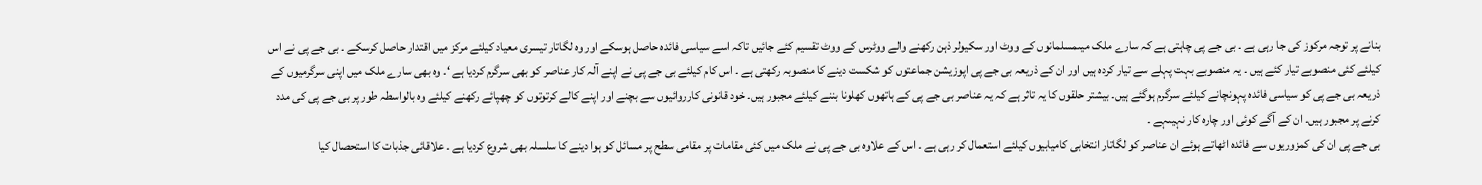بنانے پر توجہ مرکوز کی جا رہی ہے ۔ بی جے پی چاہتی ہے کہ سارے ملک میںمسلمانوں کے ووٹ اور سکیولر ذہن رکھنے والے ووٹرس کے ووٹ تقسیم کئے جائیں تاکہ اسے سیاسی فائدہ حاصل ہوسکے اور وہ لگاتار تیسری معیاد کیلئے مرکز میں اقتدار حاصل کرسکے ۔ بی جے پی نے اس کیلئے کئی منصوبے تیار کئے ہیں ۔ یہ منصوبے بہت پہلے سے تیار کردہ ہیں اور ان کے ذریعہ بی جے پی اپوزیشن جماعتوں کو شکست دینے کا منصوبہ رکھتی ہے ۔ اس کام کیلئے بی جے پی نے اپنے آلہ کار عناصر کو بھی سرگرم کردیا ہے ‘۔ وہ بھی سارے ملک میں اپنی سرگرمیوں کے ذریعہ بی جے پی کو سیاسی فائدہ پہونچانے کیلئے سرگرم ہوگئے ہیں۔ بیشتر حلقوں کا یہ تاثر ہے کہ یہ عناصر بی جے پی کے ہاتھوں کھلونا بننے کیلئے مجبور ہیں۔ خود قانونی کارروائیوں سے بچنے اور اپنے کالے کرتوتوں کو چھپائے رکھنے کیلئے وہ بالواسطہ طور پر بی جے پی کی مدد کرنے پر مجبور ہیں۔ ان کے آگے کوئی اور چارہ کار نہیںہے ۔
بی جے پی ان کی کمزوریوں سے فائدہ اٹھاتے ہوئے ان عناصر کو لگاتار انتخابی کامیابیوں کیلئے استعمال کر رہی ہے ۔ اس کے علاوہ بی جے پی نے ملک میں کئی مقامات پر مقامی سطح پر مسائل کو ہوا دینے کا سلسلہ بھی شروع کردیا ہے ۔ علاقائی جذبات کا استحصال کیا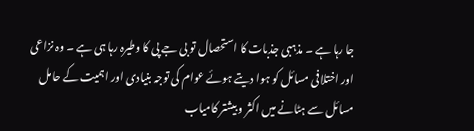جا رہا ہے ۔ مذہبی جذبات کا استحصال تو بی جے پی کا وطیرہ رہا ہی ہے ۔ وہ نزاعی اور اختلافی مسائل کو ہوا دیتے ہوئے عوام کی توجہ بنیادی اور اہمیت کے حامل مسائل سے ہٹانے میں اکثر و بیشتر کامیاب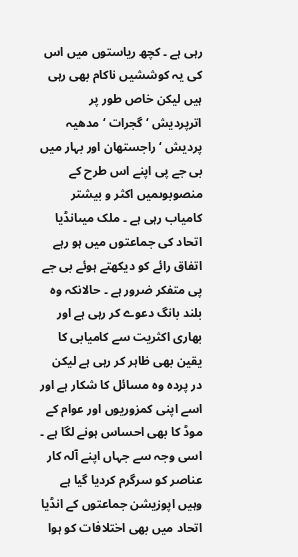رہی ہے ۔ کچھ ریاستوں میں اس کی یہ کوششیں ناکام بھی رہی ہیں لیکن خاص طور پر اترپردیش ‘ گجرات ‘ مدھیہ پردیش ‘ راجستھان اور بہار میں بی جے پی اپنے اس طرح کے منصوبوںمیں اکثر و بیشتر کامیاب رہی ہے ۔ ملک میںانڈیا اتحاد کی جماعتوں میں ہو رہے اتفاق رائے کو دیکھتے ہوئے بی جے پی متفکر ضرور ہے ۔ حالانکہ وہ بلند بانگ دعوے کر رہی ہے اور بھاری اکثریت سے کامیابی کا یقین بھی ظاہر کر رہی ہے لیکن در پردہ وہ مسائل کا شکار ہے اور اسے اپنی کمزوریوں اور عوام کے موڈ کا بھی احساس ہونے لگا ہے ۔ اسی وجہ سے جہاں اپنے آلہ کار عناصر کو سرگرم کردیا گیا ہے وہیں اپوزیشن جماعتوں کے انڈیا اتحاد میں بھی اختلافات کو ہوا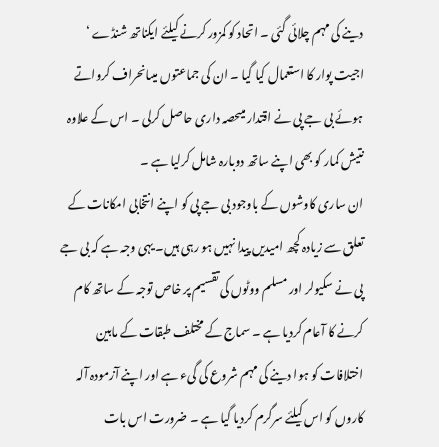دینے کی مہم چلائی گئی ۔ اتحاد کو کمزور کرنے کیلئے ایکناتھ شنڈے ‘ اجیت پوار کا استعمال کیا گیا ۔ ان کی جماعتوں میںانحراف کرواتے ہوئے بی جے پی نے اقتدار میںحصہ داری حاصل کرلی ۔ اس کے علاوہ نتیش کمار کو بھی اپنے ساتھ دوبارہ شامل کرلیا ہے ۔
ان ساری کاوشوں کے باوجود بی جے پی کو اپنے انتخابی امکانات کے تعلق سے زیادہ کچھ امیدیں پیدا نہیں ہو رہی ہیں۔ یہی وجہ ہے کہ بی جے پی نے سکیولر اور مسلم ووٹوں کی تقسیم پر خاص توجہ کے ساتھ کام کرنے کا آعام کردیا ہے ۔ سماج کے مختلف طبقات کے مابین اختلافات کو ہوا دینے کی مہم شروع کی گیء ہے اور اپنے آزمودہ آلہ کاروں کو اس کیلئے سرگرم کردیا گیا ہے ۔ ضرورت اس بات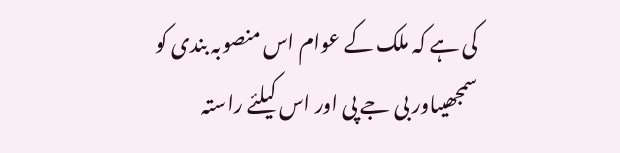کی ہے کہ ملک کے عوام اس منصوبہ بندی کو سمجھیںاور بی جے پی اور اس کیلئے راستہ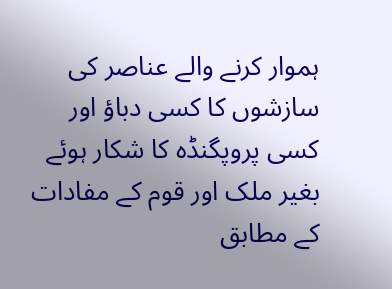ہموار کرنے والے عناصر کی سازشوں کا کسی دباؤ اور کسی پروپگنڈہ کا شکار ہوئے بغیر ملک اور قوم کے مفادات کے مطابق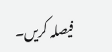فیصلہ کریں۔